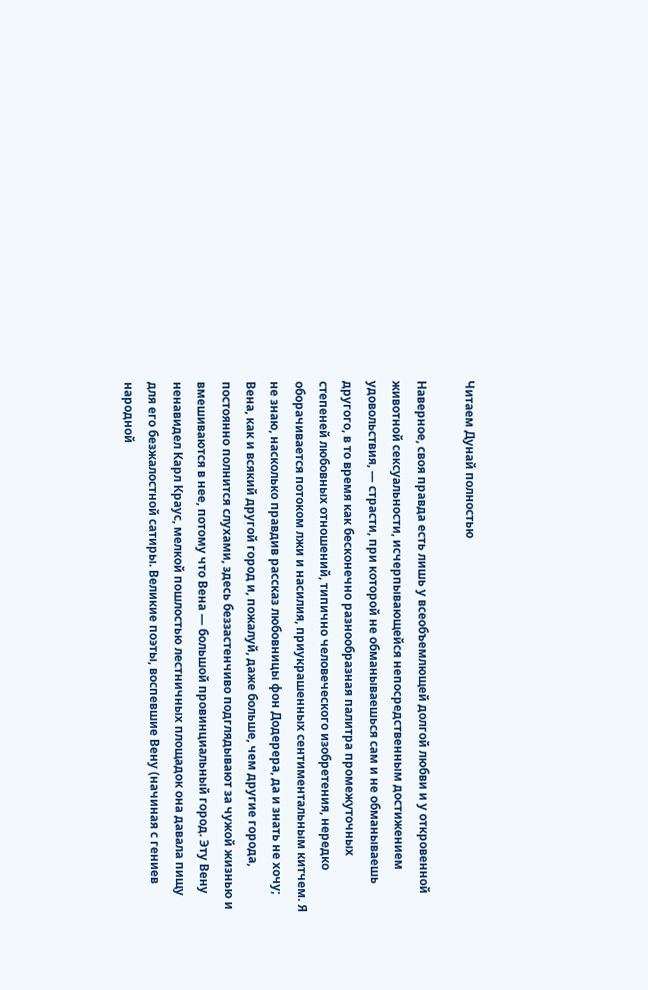Читаем Дунай полностью

Наверное, своя правда есть лишь у всеобъемлющей долгой любви и у откровенной животной сексуальности, исчерпывающейся непосредственным достижением удовольствия, — страсти, при которой не обманываешься сам и не обманываешь другого, в то время как бесконечно разнообразная палитра промежуточных степеней любовных отношений, типично человеческого изобретения, нередко оборачивается потоком лжи и насилия, приукрашенных сентиментальным китчем. Я не знаю, насколько правдив рассказ любовницы фон Додерера, да и знать не хочу; Вена, как и всякий другой город и, пожалуй, даже больше, чем другие города, постоянно полнится слухами, здесь беззастенчиво подглядывают за чужой жизнью и вмешиваются в нее, потому что Вена — большой провинциальный город. Эту Вену ненавидел Карл Краус, мелкой пошлостью лестничных площадок она давала пищу для его безжалостной сатиры. Великие поэты, воспевшие Вену (начиная с гениев народной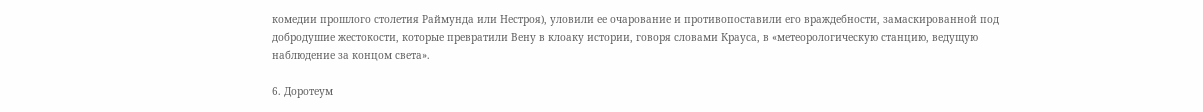комедии прошлого столетия Раймунда или Нестроя), уловили ее очарование и противопоставили его враждебности, замаскированной под добродушие жестокости, которые превратили Вену в клоаку истории, говоря словами Крауса, в «метеорологическую станцию, ведущую наблюдение за концом света».

6. Доротеум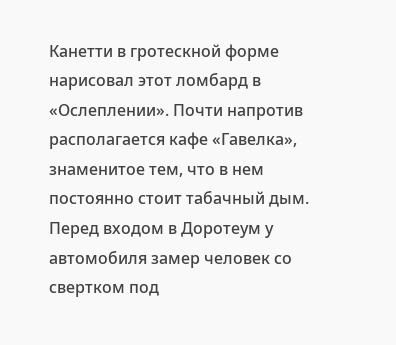Канетти в гротескной форме нарисовал этот ломбард в «Ослеплении». Почти напротив располагается кафе «Гавелка», знаменитое тем, что в нем постоянно стоит табачный дым. Перед входом в Доротеум у автомобиля замер человек со свертком под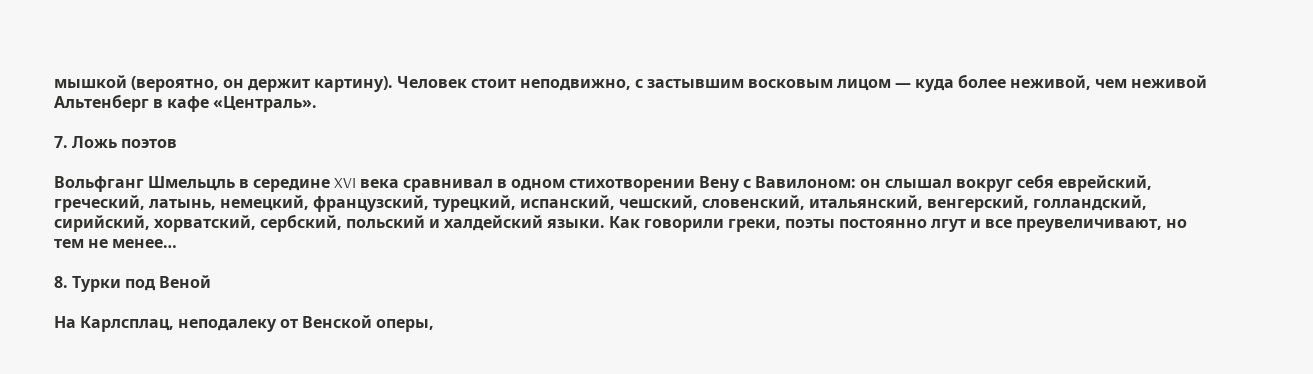мышкой (вероятно, он держит картину). Человек стоит неподвижно, с застывшим восковым лицом — куда более неживой, чем неживой Альтенберг в кафе «Централь».

7. Ложь поэтов

Вольфганг Шмельцль в середине XVI века сравнивал в одном стихотворении Вену с Вавилоном: он слышал вокруг себя еврейский, греческий, латынь, немецкий, французский, турецкий, испанский, чешский, словенский, итальянский, венгерский, голландский, сирийский, хорватский, сербский, польский и халдейский языки. Как говорили греки, поэты постоянно лгут и все преувеличивают, но тем не менее…

8. Турки под Веной

На Карлсплац, неподалеку от Венской оперы,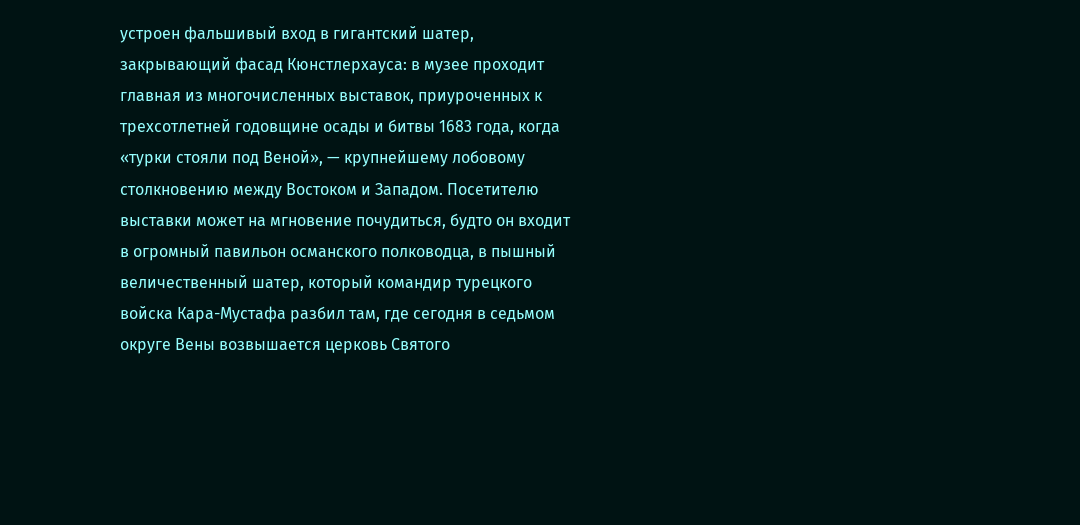устроен фальшивый вход в гигантский шатер, закрывающий фасад Кюнстлерхауса: в музее проходит главная из многочисленных выставок, приуроченных к трехсотлетней годовщине осады и битвы 1683 года, когда «турки стояли под Веной», — крупнейшему лобовому столкновению между Востоком и Западом. Посетителю выставки может на мгновение почудиться, будто он входит в огромный павильон османского полководца, в пышный величественный шатер, который командир турецкого войска Кара-Мустафа разбил там, где сегодня в седьмом округе Вены возвышается церковь Святого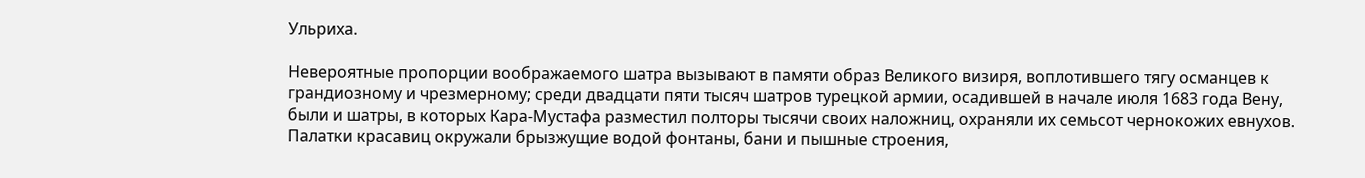Ульриха.

Невероятные пропорции воображаемого шатра вызывают в памяти образ Великого визиря, воплотившего тягу османцев к грандиозному и чрезмерному; среди двадцати пяти тысяч шатров турецкой армии, осадившей в начале июля 1683 года Вену, были и шатры, в которых Кара-Мустафа разместил полторы тысячи своих наложниц, охраняли их семьсот чернокожих евнухов. Палатки красавиц окружали брызжущие водой фонтаны, бани и пышные строения,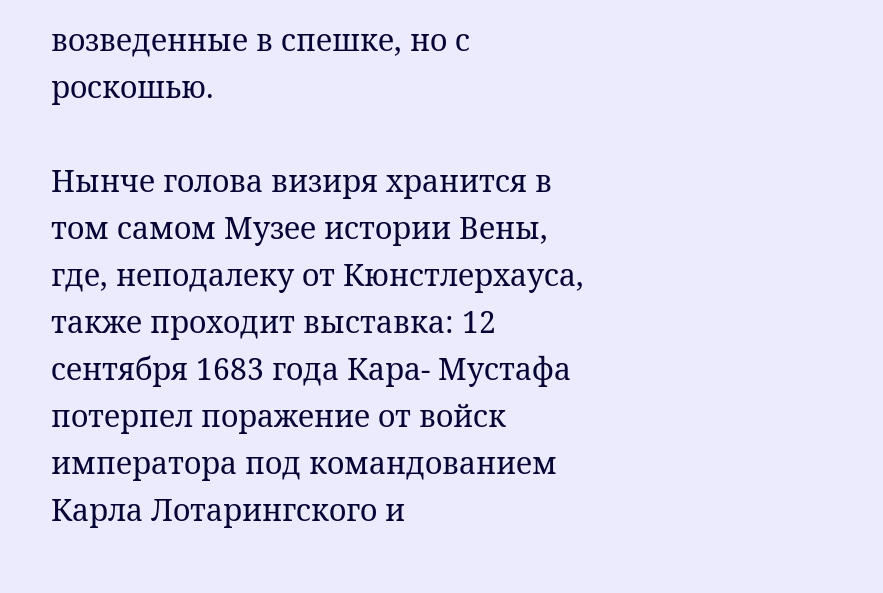возведенные в спешке, но с роскошью.

Нынче голова визиря хранится в том самом Музее истории Вены, где, неподалеку от Кюнстлерхауса, также проходит выставка: 12 сентября 1683 года Кара- Мустафа потерпел поражение от войск императора под командованием Карла Лотарингского и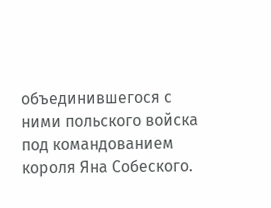объединившегося с ними польского войска под командованием короля Яна Собеского.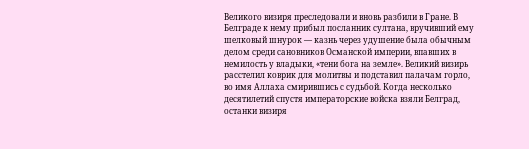Великого визиря преследовали и вновь разбили в Гране. В Белграде к нему прибыл посланник султана, вручивший ему шелковый шнурок — казнь через удушение была обычным делом среди сановников Османской империи, впавших в немилость у владыки, «тени бога на земле». Великий визирь расстелил коврик для молитвы и подставил палачам горло, во имя Аллаха смирившись с судьбой. Когда несколько десятилетий спустя императорские войска взяли Белград, останки визиря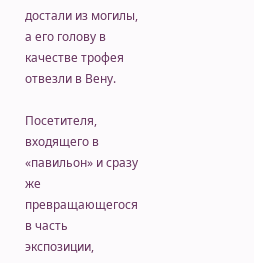достали из могилы, а его голову в качестве трофея отвезли в Вену.

Посетителя, входящего в «павильон» и сразу же превращающегося в часть экспозиции,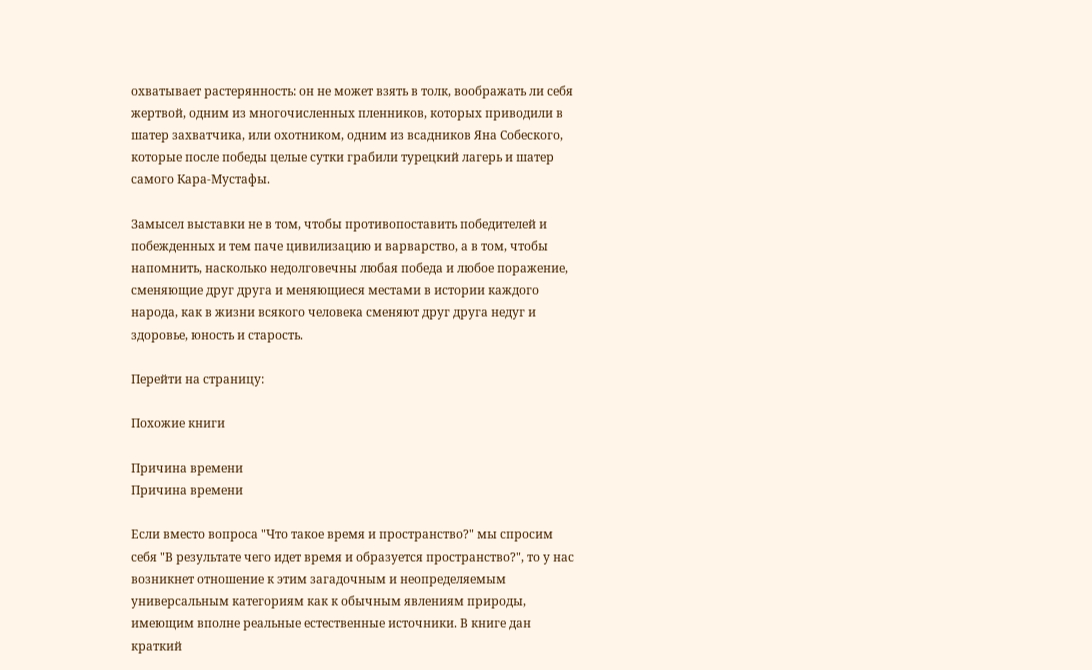охватывает растерянность: он не может взять в толк, воображать ли себя жертвой, одним из многочисленных пленников, которых приводили в шатер захватчика, или охотником, одним из всадников Яна Собеского, которые после победы целые сутки грабили турецкий лагерь и шатер самого Кара-Мустафы.

Замысел выставки не в том, чтобы противопоставить победителей и побежденных и тем паче цивилизацию и варварство, а в том, чтобы напомнить, насколько недолговечны любая победа и любое поражение, сменяющие друг друга и меняющиеся местами в истории каждого народа, как в жизни всякого человека сменяют друг друга недуг и здоровье, юность и старость.

Перейти на страницу:

Похожие книги

Причина времени
Причина времени

Если вместо вопроса "Что такое время и пространство?" мы спросим себя "В результате чего идет время и образуется пространство?", то у нас возникнет отношение к этим загадочным и неопределяемым универсальным категориям как к обычным явлениям природы, имеющим вполне реальные естественные источники. В книге дан краткий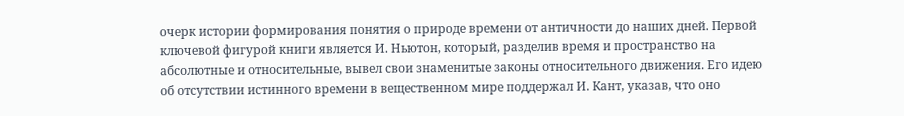очерк истории формирования понятия о природе времени от античности до наших дней. Первой ключевой фигурой книги является И. Ньютон, который, разделив время и пространство на абсолютные и относительные, вывел свои знаменитые законы относительного движения. Его идею об отсутствии истинного времени в вещественном мире поддержал И. Кант, указав, что оно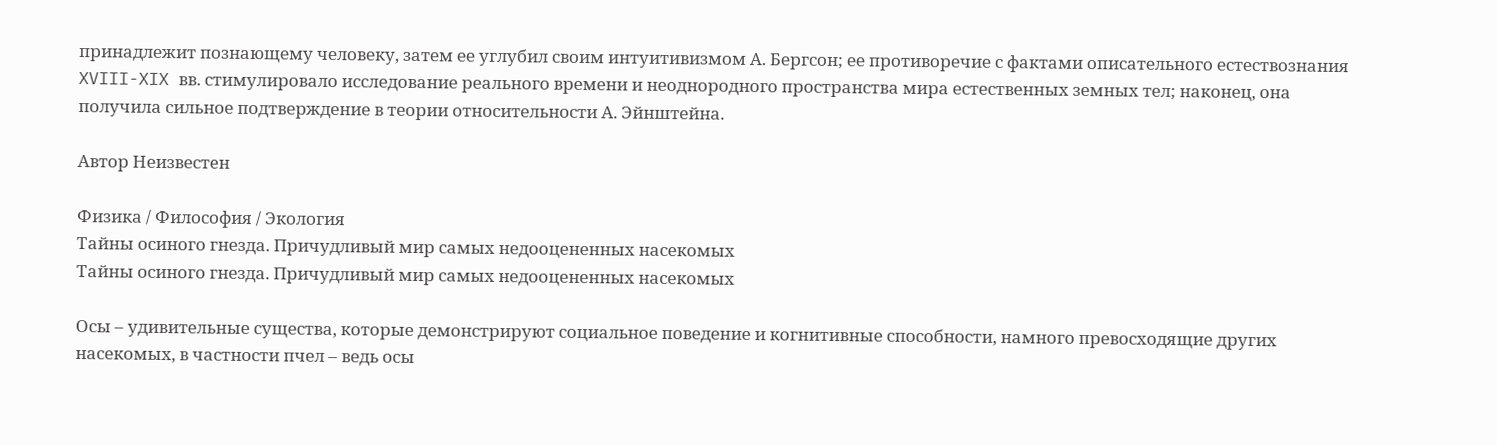принадлежит познающему человеку, затем ее углубил своим интуитивизмом А. Бергсон; ее противоречие с фактами описательного естествознания XVIII-XIX вв. стимулировало исследование реального времени и неоднородного пространства мира естественных земных тел; наконец, она получила сильное подтверждение в теории относительности А. Эйнштейна.

Автор Неизвестeн

Физика / Философия / Экология
Тайны осиного гнезда. Причудливый мир самых недооцененных насекомых
Тайны осиного гнезда. Причудливый мир самых недооцененных насекомых

Осы – удивительные существа, которые демонстрируют социальное поведение и когнитивные способности, намного превосходящие других насекомых, в частности пчел – ведь осы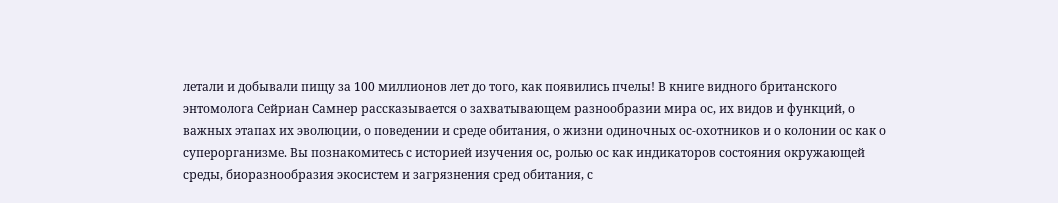летали и добывали пищу за 100 миллионов лет до того, как появились пчелы! В книге видного британского энтомолога Сейриан Самнер рассказывается о захватывающем разнообразии мира ос, их видов и функций, о важных этапах их эволюции, о поведении и среде обитания, о жизни одиночных ос-охотников и о колонии ос как о суперорганизме. Вы познакомитесь с историей изучения ос, ролью ос как индикаторов состояния окружающей среды, биоразнообразия экосистем и загрязнения сред обитания, с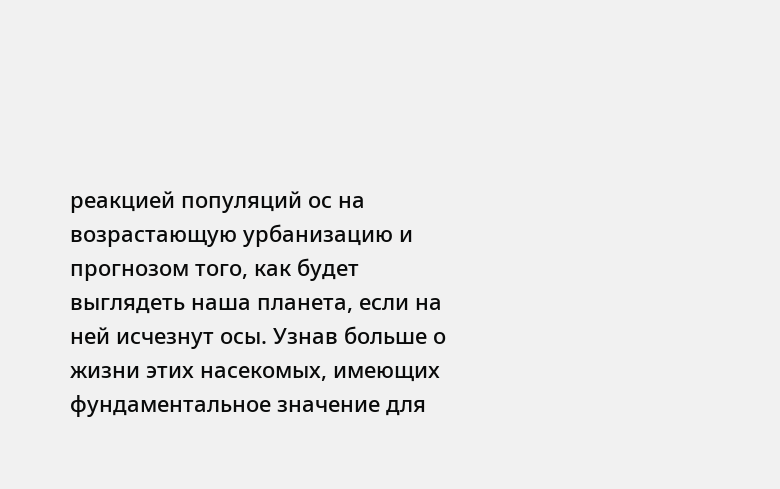реакцией популяций ос на возрастающую урбанизацию и прогнозом того, как будет выглядеть наша планета, если на ней исчезнут осы. Узнав больше о жизни этих насекомых, имеющих фундаментальное значение для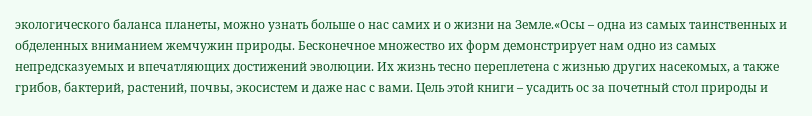экологического баланса планеты, можно узнать больше о нас самих и о жизни на Земле.«Осы – одна из самых таинственных и обделенных вниманием жемчужин природы. Бесконечное множество их форм демонстрирует нам одно из самых непредсказуемых и впечатляющих достижений эволюции. Их жизнь тесно переплетена с жизнью других насекомых, а также грибов, бактерий, растений, почвы, экосистем и даже нас с вами. Цель этой книги – усадить ос за почетный стол природы и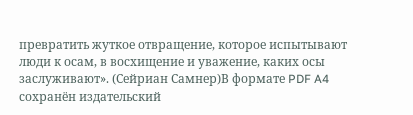превратить жуткое отвращение, которое испытывают люди к осам, в восхищение и уважение, каких осы заслуживают». (Сейриан Самнер)В формате PDF A4 сохранён издательский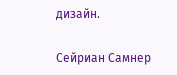дизайн.

Сейриан Самнер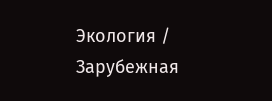Экология / Зарубежная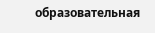образовательная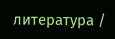литература /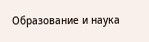Образование и наука